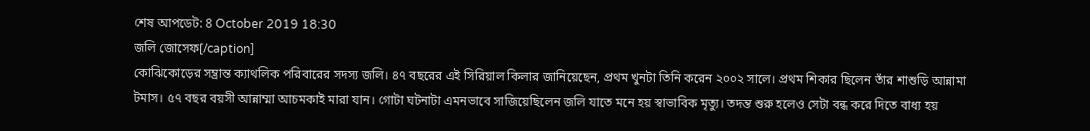শেষ আপডেট: 8 October 2019 18:30
জলি জোসেফ[/caption]
কোঝিকোড়ের সম্ভ্রান্ত ক্যাথলিক পরিবারের সদস্য জলি। ৪৭ বছরের এই সিরিয়াল কিলার জানিয়েছেন, প্রথম খুনটা তিনি করেন ২০০২ সালে। প্রথম শিকার ছিলেন তাঁর শাশুড়ি আন্নামা টমাস। ৫৭ বছর বয়সী আন্নাম্মা আচমকাই মারা যান। গোটা ঘটনাটা এমনভাবে সাজিয়েছিলেন জলি যাতে মনে হয় স্বাভাবিক মৃত্যু। তদন্ত শুরু হলেও সেটা বন্ধ করে দিতে বাধ্য হয়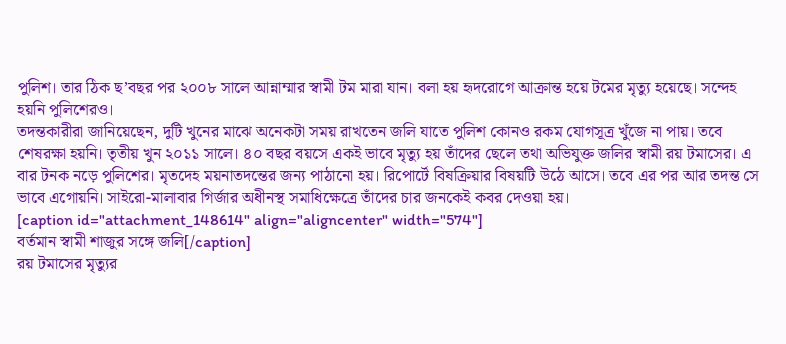পুলিশ। তার ঠিক ছ’বছর পর ২০০৮ সালে আন্নাম্মার স্বামী টম মারা যান। বলা হয় হৃদরোগে আক্রান্ত হয়ে টমের মৃত্যু হয়েছে। সন্দেহ হয়নি পুলিশেরও।
তদন্তকারীরা জানিয়েছেন, দুটি খুনের মাঝে অনেকটা সময় রাখতেন জলি যাতে পুলিশ কোনও রকম যোগসূত্র খুঁজে না পায়। তবে শেষরক্ষা হয়নি। তৃতীয় খুন ২০১১ সালে। ৪০ বছর বয়সে একই ভাবে মৃত্যু হয় তাঁদের ছেলে তথা অভিযুক্ত জলির স্বামী রয় টমাসের। এ বার টনক নড়ে পুলিশের। মৃতদেহ ময়নাতদন্তের জন্য পাঠানো হয়। রিপোর্টে বিষক্রিয়ার বিষয়টি উঠে আসে। তবে এর পর আর তদন্ত সে ভাবে এগোয়নি। সাইরো-মালাবার গির্জার অধীনস্থ সমাধিক্ষেত্রে তাঁদের চার জনকেই কবর দেওয়া হয়।
[caption id="attachment_148614" align="aligncenter" width="574"]
বর্তমান স্বামী শাজুর সঙ্গে জলি[/caption]
রয় টমাসের মৃত্যুর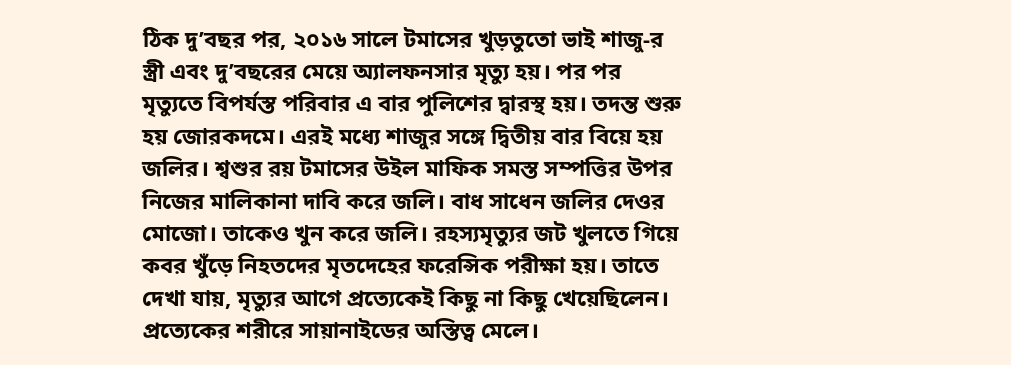ঠিক দু’বছর পর, ২০১৬ সালে টমাসের খুড়তুতো ভাই শাজু-র স্ত্রী এবং দু’বছরের মেয়ে অ্যালফনসার মৃত্যু হয়। পর পর মৃত্যুতে বিপর্যস্ত পরিবার এ বার পুলিশের দ্বারস্থ হয়। তদন্ত শুরু হয় জোরকদমে। এরই মধ্যে শাজুর সঙ্গে দ্বিতীয় বার বিয়ে হয় জলির। শ্বশুর রয় টমাসের উইল মাফিক সমস্ত সম্পত্তির উপর নিজের মালিকানা দাবি করে জলি। বাধ সাধেন জলির দেওর মোজো। তাকেও খুন করে জলি। রহস্যমৃত্যুর জট খুলতে গিয়ে কবর খুঁড়ে নিহতদের মৃতদেহের ফরেন্সিক পরীক্ষা হয়। তাতে দেখা যায়, মৃত্যুর আগে প্রত্যেকেই কিছু না কিছু খেয়েছিলেন। প্রত্যেকের শরীরে সায়ানাইডের অস্তিত্ব মেলে।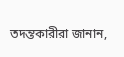তদন্তকারীরা জানান,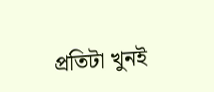প্রতিটা খুনই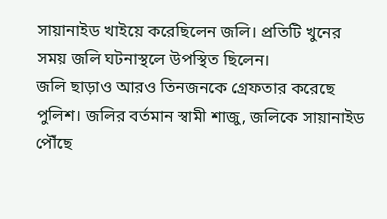সায়ানাইড খাইয়ে করেছিলেন জলি। প্রতিটি খুনের সময় জলি ঘটনাস্থলে উপস্থিত ছিলেন।
জলি ছাড়াও আরও তিনজনকে গ্রেফতার করেছে পুলিশ। জলির বর্তমান স্বামী শাজু, জলিকে সায়ানাইড পৌঁছে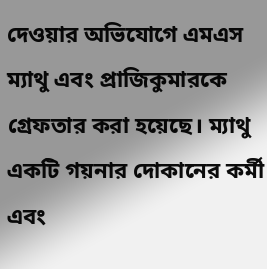দেওয়ার অভিযোগে এমএস ম্যাথু এবং প্রাজিকুমারকে গ্রেফতার করা হয়েছে। ম্যাথু একটি গয়নার দোকানের কর্মী এবং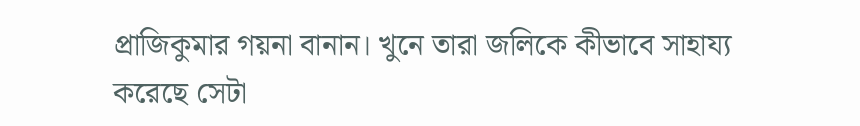প্রাজিকুমার গয়না বানান। খুনে তারা জলিকে কীভাবে সাহায্য করেছে সেটা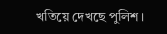খতিয়ে দেখছে পুলিশ।